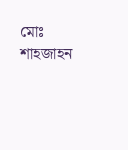মোঃ শাহজাহন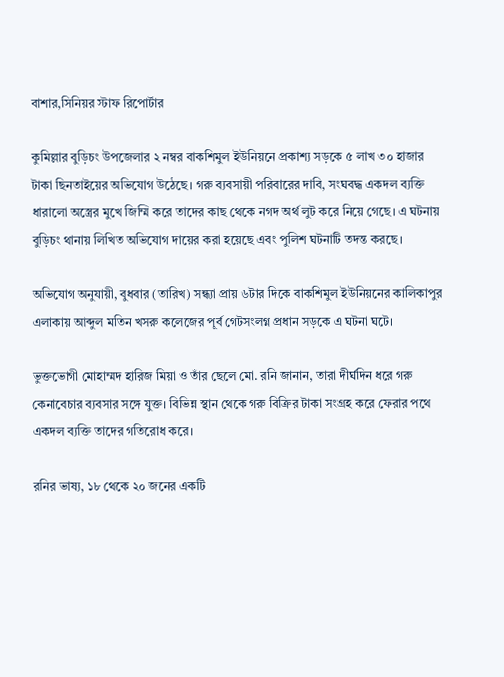বাশার,সিনিয়র স্টাফ রিপোর্টার

কুমিল্লার বুড়িচং উপজেলার ২ নম্বর বাকশিমুল ইউনিয়নে প্রকাশ্য সড়কে ৫ লাখ ৩০ হাজার টাকা ছিনতাইয়ের অভিযোগ উঠেছে। গরু ব্যবসায়ী পরিবারের দাবি, সংঘবদ্ধ একদল ব্যক্তি ধারালো অস্ত্রের মুখে জিম্মি করে তাদের কাছ থেকে নগদ অর্থ লুট করে নিয়ে গেছে। এ ঘটনায় বুড়িচং থানায় লিখিত অভিযোগ দায়ের করা হয়েছে এবং পুলিশ ঘটনাটি তদন্ত করছে।

অভিযোগ অনুযায়ী, বুধবার (তারিখ) সন্ধ্যা প্রায় ৬টার দিকে বাকশিমুল ইউনিয়নের কালিকাপুর এলাকায় আব্দুল মতিন খসরু কলেজের পূর্ব গেটসংলগ্ন প্রধান সড়কে এ ঘটনা ঘটে।

ভুক্তভোগী মোহাম্মদ হারিজ মিয়া ও তাঁর ছেলে মো. রনি জানান, তারা দীর্ঘদিন ধরে গরু কেনাবেচার ব্যবসার সঙ্গে যুক্ত। বিভিন্ন স্থান থেকে গরু বিক্রির টাকা সংগ্রহ করে ফেরার পথে একদল ব্যক্তি তাদের গতিরোধ করে।

রনির ভাষ্য, ১৮ থেকে ২০ জনের একটি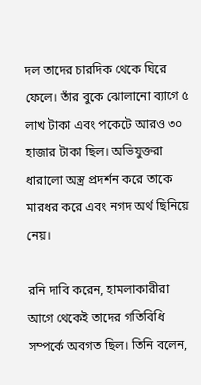দল তাদের চারদিক থেকে ঘিরে ফেলে। তাঁর বুকে ঝোলানো ব্যাগে ৫ লাখ টাকা এবং পকেটে আরও ৩০ হাজার টাকা ছিল। অভিযুক্তরা ধারালো অস্ত্র প্রদর্শন করে তাকে মারধর করে এবং নগদ অর্থ ছিনিয়ে নেয়।

রনি দাবি করেন, হামলাকারীরা আগে থেকেই তাদের গতিবিধি সম্পর্কে অবগত ছিল। তিনি বলেন,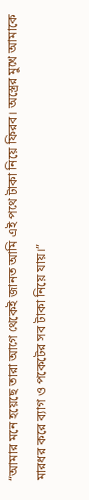“আমার মনে হয়েছে তারা আগে থেকেই জানত আমি এই পথে টাকা নিয়ে ফিরব। অস্ত্রের মুখে আমাকে মারধর করে ব্যাগ ও পকেটের সব টাকা নিয়ে যায়।”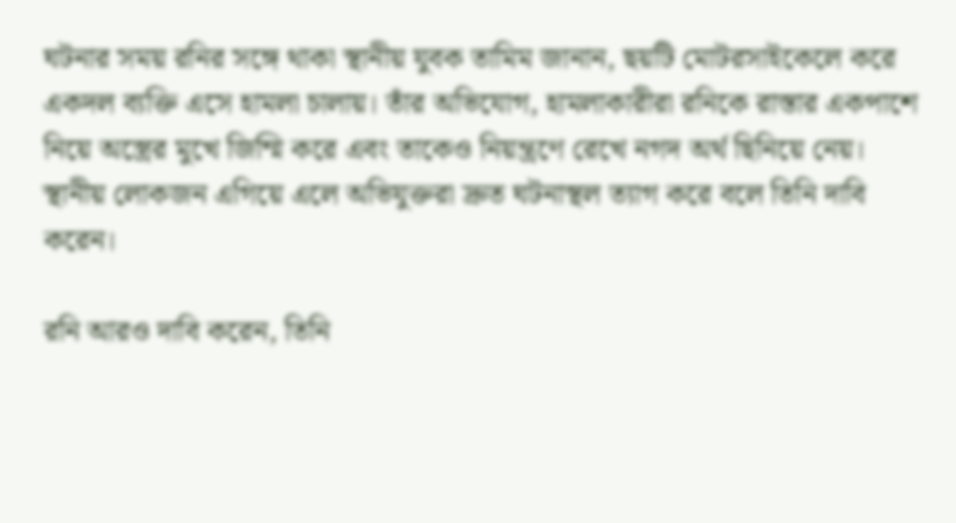ঘটনার সময় রনির সঙ্গে থাকা স্থানীয় যুবক তামিম জানান, ছয়টি মোটরসাইকেলে করে একদল ব্যক্তি এসে হামলা চালায়। তাঁর অভিযোগ, হামলাকারীরা রনিকে রাস্তার একপাশে নিয়ে অস্ত্রের মুখে জিম্মি করে এবং তাকেও নিয়ন্ত্রণে রেখে নগদ অর্থ ছিনিয়ে নেয়। স্থানীয় লোকজন এগিয়ে এলে অভিযুক্তরা দ্রুত ঘটনাস্থল ত্যাগ করে বলে তিনি দাবি করেন।

রনি আরও দাবি করেন, তিনি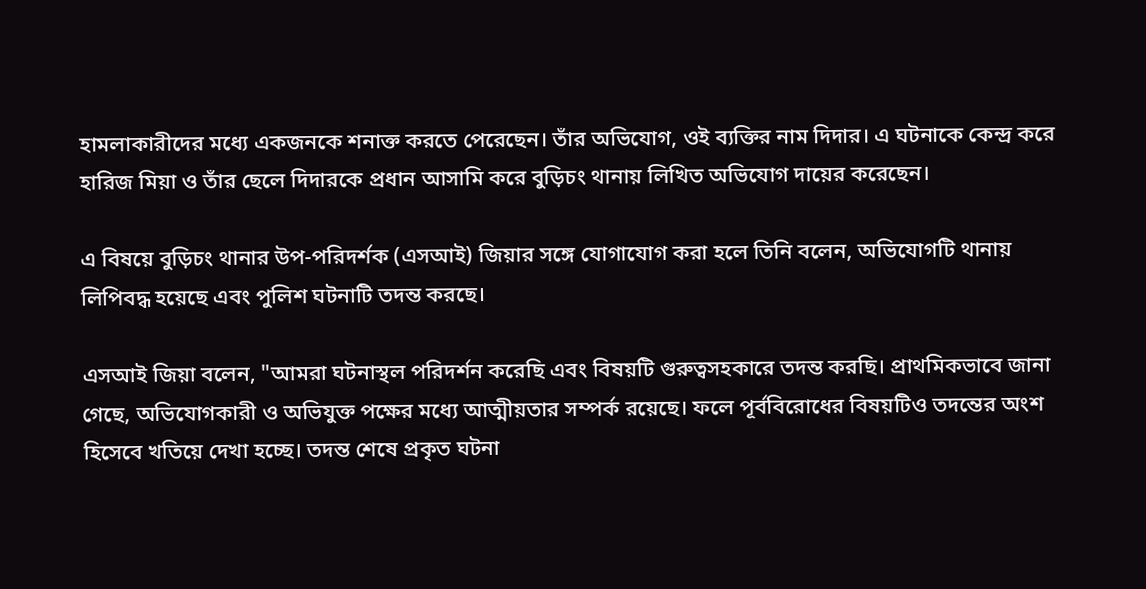হামলাকারীদের মধ্যে একজনকে শনাক্ত করতে পেরেছেন। তাঁর অভিযোগ, ওই ব্যক্তির নাম দিদার। এ ঘটনাকে কেন্দ্র করে হারিজ মিয়া ও তাঁর ছেলে দিদারকে প্রধান আসামি করে বুড়িচং থানায় লিখিত অভিযোগ দায়ের করেছেন।

এ বিষয়ে বুড়িচং থানার উপ-পরিদর্শক (এসআই) জিয়ার সঙ্গে যোগাযোগ করা হলে তিনি বলেন, অভিযোগটি থানায় লিপিবদ্ধ হয়েছে এবং পুলিশ ঘটনাটি তদন্ত করছে।

এসআই জিয়া বলেন, "আমরা ঘটনাস্থল পরিদর্শন করেছি এবং বিষয়টি গুরুত্বসহকারে তদন্ত করছি। প্রাথমিকভাবে জানা গেছে, অভিযোগকারী ও অভিযুক্ত পক্ষের মধ্যে আত্মীয়তার সম্পর্ক রয়েছে। ফলে পূর্ববিরোধের বিষয়টিও তদন্তের অংশ হিসেবে খতিয়ে দেখা হচ্ছে। তদন্ত শেষে প্রকৃত ঘটনা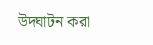উদ্ঘাটন করা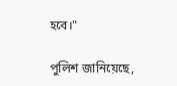হবে।"

পুলিশ জানিয়েছে,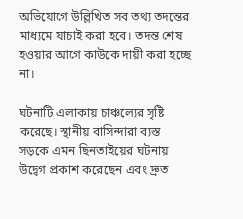অভিযোগে উল্লিখিত সব তথ্য তদন্তের মাধ্যমে যাচাই করা হবে। তদন্ত শেষ হওয়ার আগে কাউকে দায়ী করা হচ্ছে না।

ঘটনাটি এলাকায় চাঞ্চল্যের সৃষ্টি করেছে। স্থানীয় বাসিন্দারা ব্যস্ত সড়কে এমন ছিনতাইয়ের ঘটনায় উদ্বেগ প্রকাশ করেছেন এবং দ্রুত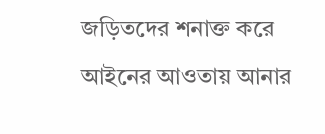জড়িতদের শনাক্ত করে আইনের আওতায় আনার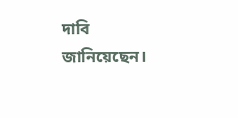দাবি জানিয়েছেন।